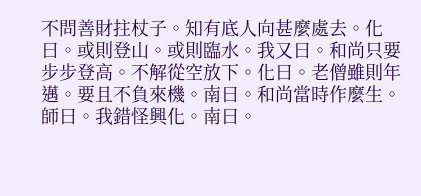不問善財拄杖子。知有底人向甚麼處去。化曰。或則登山。或則臨水。我又曰。和尚只要步步登高。不解從空放下。化曰。老僧雖則年邁。要且不負來機。南曰。和尚當時作麼生。師曰。我錯怪興化。南曰。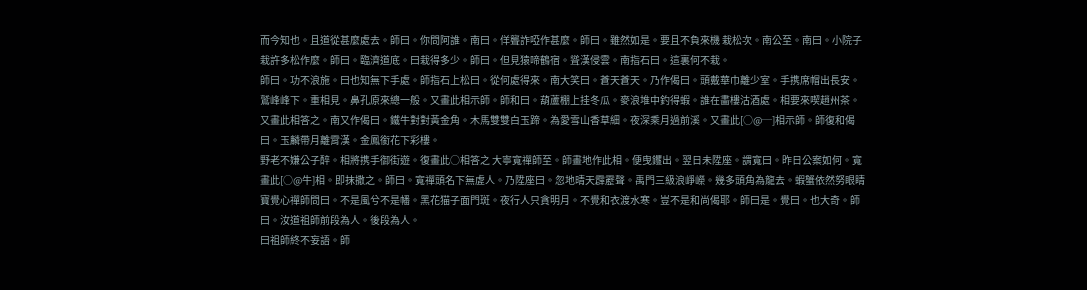而今知也。且道從甚麼處去。師曰。你問阿誰。南曰。佯聾詐啞作甚麼。師曰。雖然如是。要且不負來機 栽松次。南公至。南曰。小院子栽許多松作麼。師曰。臨濟道底。曰栽得多少。師曰。但見猿啼鶴宿。聳漢侵雲。南指石曰。這裏何不栽。
師曰。功不浪施。曰也知無下手處。師指石上松曰。從何處得來。南大笑曰。蒼天蒼天。乃作偈曰。頭戴華巾離少室。手携席帽出長安。鷲峰峰下。重相見。鼻孔原來總一般。又畫此相示師。師和曰。葫蘆棚上挂冬瓜。麥浪堆中釣得蝦。誰在畵樓沽酒處。相要來喫趙州茶。又畫此相答之。南又作偈曰。鐵牛對對黃金角。木馬雙雙白玉蹄。為愛雪山香草細。夜深乘月過前溪。又畫此[○@─]相示師。師復和偈曰。玉麟帶月離霄漢。金鳳銜花下彩樓。
野老不嫌公子醉。相將携手御街遊。復畫此○相答之 大寧寬禪師至。師畫地作此相。便曳钁出。翌日未陞座。謂寬曰。昨日公案如何。寬畫此[○@牛]相。即抹撒之。師曰。寬禪頭名下無虗人。乃陞座曰。忽地晴天霹靂聲。禹門三級浪崢嶸。幾多頭角為龍去。蝦蟹依然努眼睛 寶覺心禪師問曰。不是風兮不是幡。黑花猫子面門斑。夜行人只貪明月。不覺和衣渡水寒。豈不是和尚偈耶。師曰是。覺曰。也大奇。師曰。汝道祖師前段為人。後段為人。
曰祖師終不妄語。師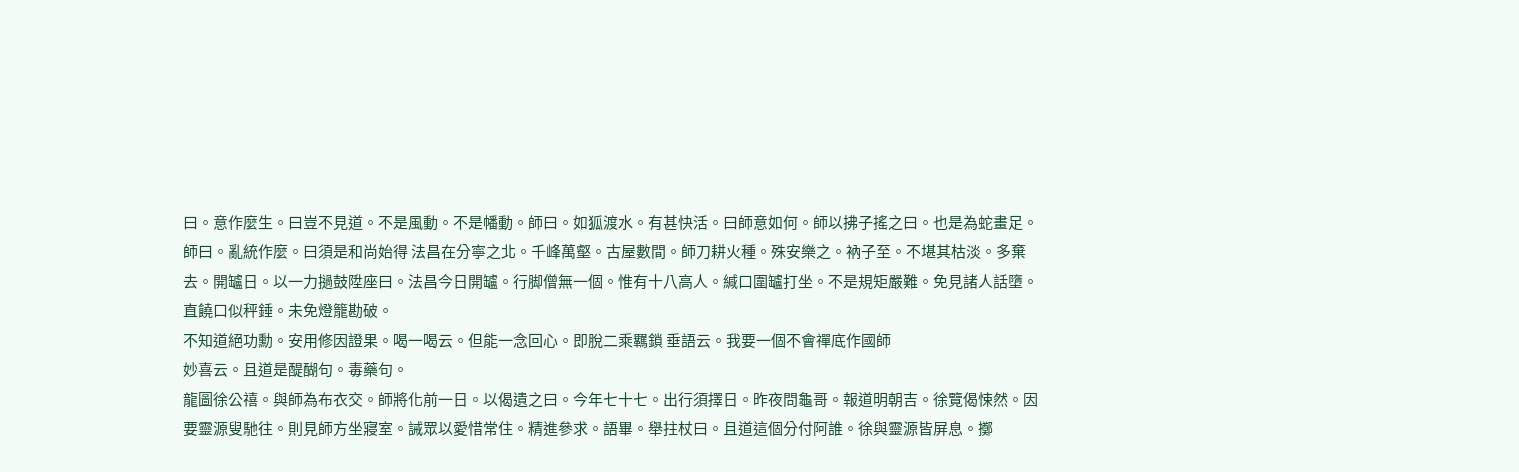曰。意作麼生。曰豈不見道。不是風動。不是幡動。師曰。如狐渡水。有甚快活。曰師意如何。師以拂子搖之曰。也是為蛇畫足。師曰。亂統作麼。曰須是和尚始得 法昌在分寧之北。千峰萬壑。古屋數間。師刀耕火種。殊安樂之。衲子至。不堪其枯淡。多棄去。開罏日。以一力撾鼓陞座曰。法昌今日開罏。行脚僧無一個。惟有十八高人。緘口圍罏打坐。不是規矩嚴難。免見諸人話墮。直饒口似秤錘。未免燈籠勘破。
不知道絕功勳。安用修因證果。喝一喝云。但能一念回心。即脫二乘羈鎖 垂語云。我要一個不會禪底作國師
妙喜云。且道是醍醐句。毒藥句。
龍圖徐公禧。與師為布衣交。師將化前一日。以偈遺之曰。今年七十七。出行須擇日。昨夜問龜哥。報道明朝吉。徐覽偈悚然。因要靈源叟馳往。則見師方坐寢室。誡眾以愛惜常住。精進參求。語畢。舉拄杖曰。且道這個分付阿誰。徐與靈源皆屏息。擲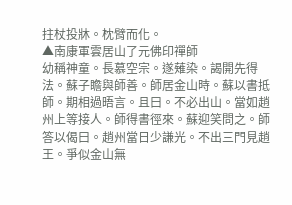拄杖投牀。枕臂而化。
▲南康軍雲居山了元佛印禪師
幼稱神童。長慕空宗。遂薙染。謁開先得法。蘇子瞻與師善。師居金山時。蘇以書抵師。期相過晤言。且曰。不必出山。當如趙州上等接人。師得書徑來。蘇迎笑問之。師答以偈曰。趙州當日少謙光。不出三門見趙王。爭似金山無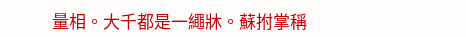量相。大千都是一繩牀。蘇拊掌稱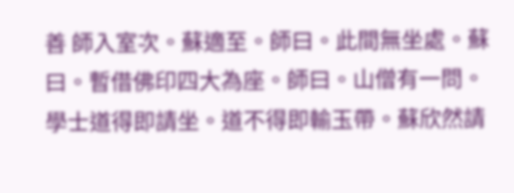善 師入室次。蘇適至。師曰。此間無坐處。蘇曰。暫借佛印四大為座。師曰。山僧有一問。學士道得即請坐。道不得即輸玉帶。蘇欣然請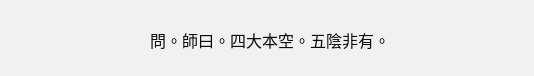問。師曰。四大本空。五陰非有。